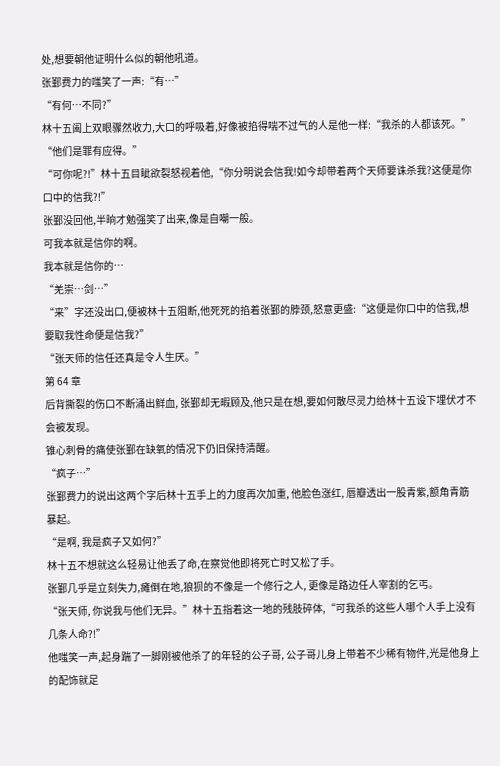处,想要朝他证明什么似的朝他吼道。
张鄞费力的嗤笑了一声:“有…”
“有何…不同?”
林十五阖上双眼骤然收力,大口的呼吸着,好像被掐得喘不过气的人是他一样:“我杀的人都该死。”
“他们是罪有应得。”
“可你呢?!”林十五目眦欲裂怒视着他,“你分明说会信我!如今却带着两个天师要诛杀我?这便是你口中的信我?!”
张鄞没回他,半晌才勉强笑了出来,像是自嘲一般。
可我本就是信你的啊。
我本就是信你的…
“羌崇…剑…”
“来”字还没出口,便被林十五阻断,他死死的掐着张鄞的脖颈,怒意更盛:“这便是你口中的信我,想要取我性命便是信我?”
“张天师的信任还真是令人生厌。”
第 64 章
后背撕裂的伤口不断涌出鲜血, 张鄞却无暇顾及,他只是在想,要如何散尽灵力给林十五设下埋伏才不会被发现。
锥心刺骨的痛使张鄞在缺氧的情况下仍旧保持清醒。
“疯子…”
张鄞费力的说出这两个字后林十五手上的力度再次加重, 他脸色涨红, 唇瓣透出一股青紫,额角青筋暴起。
“是啊, 我是疯子又如何?”
林十五不想就这么轻易让他丢了命,在察觉他即将死亡时又松了手。
张鄞几乎是立刻失力,瘫倒在地,狼狈的不像是一个修行之人, 更像是路边任人宰割的乞丐。
“张天师, 你说我与他们无异。”林十五指着这一地的残肢碎体,“可我杀的这些人哪个人手上没有几条人命?!”
他嗤笑一声,起身踹了一脚刚被他杀了的年轻的公子哥, 公子哥儿身上带着不少稀有物件,光是他身上的配饰就足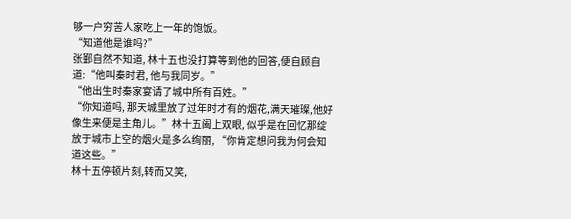够一户穷苦人家吃上一年的饱饭。
“知道他是谁吗?”
张鄞自然不知道, 林十五也没打算等到他的回答,便自顾自道:“他叫秦时君, 他与我同岁。”
“他出生时秦家宴请了城中所有百姓。”
“你知道吗, 那天城里放了过年时才有的烟花,满天璀璨,他好像生来便是主角儿。”林十五阖上双眼, 似乎是在回忆那绽放于城市上空的烟火是多么绚丽, “你肯定想问我为何会知道这些。”
林十五停顿片刻,转而又笑,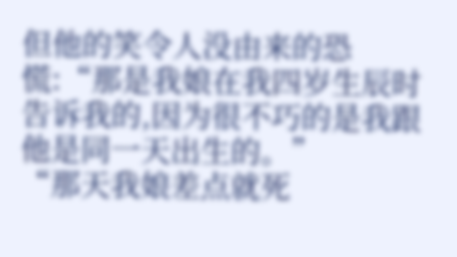但他的笑令人没由来的恐慌:“那是我娘在我四岁生辰时告诉我的,因为很不巧的是我跟他是同一天出生的。”
“那天我娘差点就死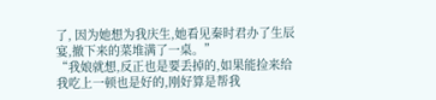了, 因为她想为我庆生,她看见秦时君办了生辰宴,撤下来的菜堆满了一桌。”
“我娘就想,反正也是要丢掉的,如果能捡来给我吃上一顿也是好的,刚好算是帮我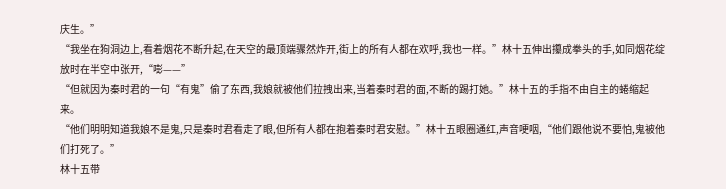庆生。”
“我坐在狗洞边上,看着烟花不断升起,在天空的最顶端骤然炸开,街上的所有人都在欢呼,我也一样。”林十五伸出攥成拳头的手,如同烟花绽放时在半空中张开,“嘭——”
“但就因为秦时君的一句“有鬼”偷了东西,我娘就被他们拉拽出来,当着秦时君的面,不断的踢打她。”林十五的手指不由自主的蜷缩起来。
“他们明明知道我娘不是鬼,只是秦时君看走了眼,但所有人都在抱着秦时君安慰。”林十五眼圈通红,声音哽咽,“他们跟他说不要怕,鬼被他们打死了。”
林十五带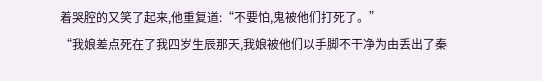着哭腔的又笑了起来,他重复道:“不要怕,鬼被他们打死了。”
“我娘差点死在了我四岁生辰那天,我娘被他们以手脚不干净为由丢出了秦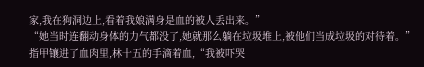家,我在狗洞边上,看着我娘满身是血的被人丢出来。”
“她当时连翻动身体的力气都没了,她就那么躺在垃圾堆上,被他们当成垃圾的对待着。”指甲镶进了血肉里,林十五的手滴着血,“我被吓哭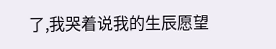了,我哭着说我的生辰愿望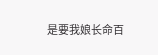是要我娘长命百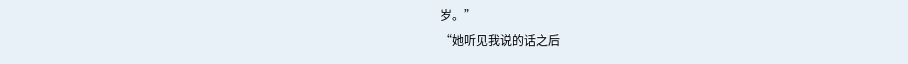岁。”
“她听见我说的话之后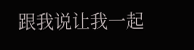跟我说让我一起